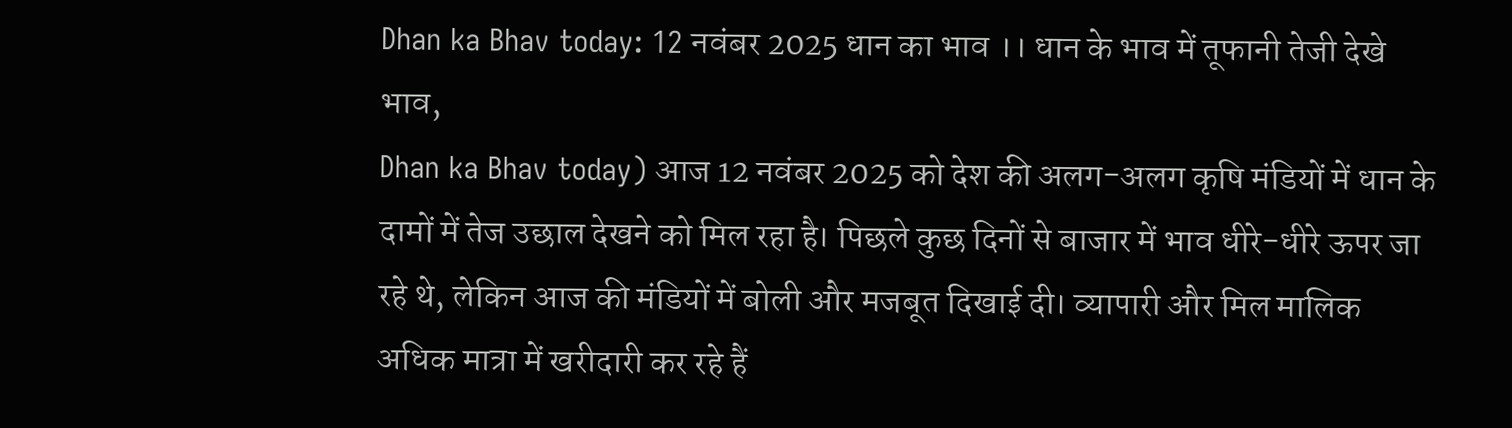Dhan ka Bhav today: 12 नवंबर 2025 धान का भाव ।। धान के भाव में तूफानी तेजी देखे भाव,
Dhan ka Bhav today) आज 12 नवंबर 2025 को देश की अलग-अलग कृषि मंडियों में धान के दामों में तेज उछाल देखने को मिल रहा है। पिछले कुछ दिनों से बाजार में भाव धीरे-धीरे ऊपर जा रहे थे, लेकिन आज की मंडियों में बोली और मजबूत दिखाई दी। व्यापारी और मिल मालिक अधिक मात्रा में खरीदारी कर रहे हैं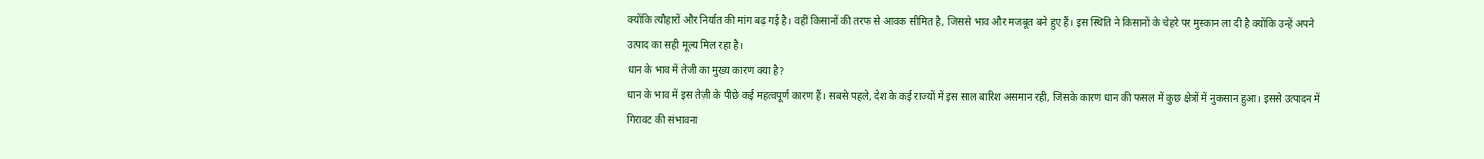क्योंकि त्यौहारों और निर्यात की मांग बढ़ गई है। वहीं किसानों की तरफ से आवक सीमित है, जिससे भाव और मजबूत बने हुए हैं। इस स्थिति ने किसानों के चेहरे पर मुस्कान ला दी है क्योंकि उन्हें अपने उत्पाद का सही मूल्य मिल रहा है।
धान के भाव में तेजी का मुख्य कारण क्या है?
धान के भाव में इस तेज़ी के पीछे कई महत्वपूर्ण कारण हैं। सबसे पहले, देश के कई राज्यों में इस साल बारिश असमान रही, जिसके कारण धान की फसल में कुछ क्षेत्रों में नुकसान हुआ। इससे उत्पादन में गिरावट की संभावना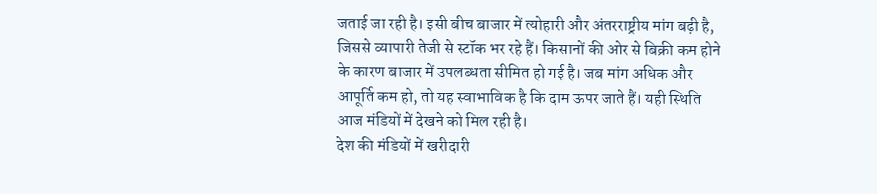जताई जा रही है। इसी बीच बाजार में त्योहारी और अंतरराष्ट्रीय मांग बढ़ी है, जिससे व्यापारी तेजी से स्टॉक भर रहे हैं। किसानों की ओर से बिक्री कम होने के कारण बाजार में उपलब्धता सीमित हो गई है। जब मांग अधिक और आपूर्ति कम हो, तो यह स्वाभाविक है कि दाम ऊपर जाते हैं। यही स्थिति आज मंडियों में देखने को मिल रही है।
देश की मंडियों में खरीदारी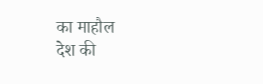का माहौल
देश की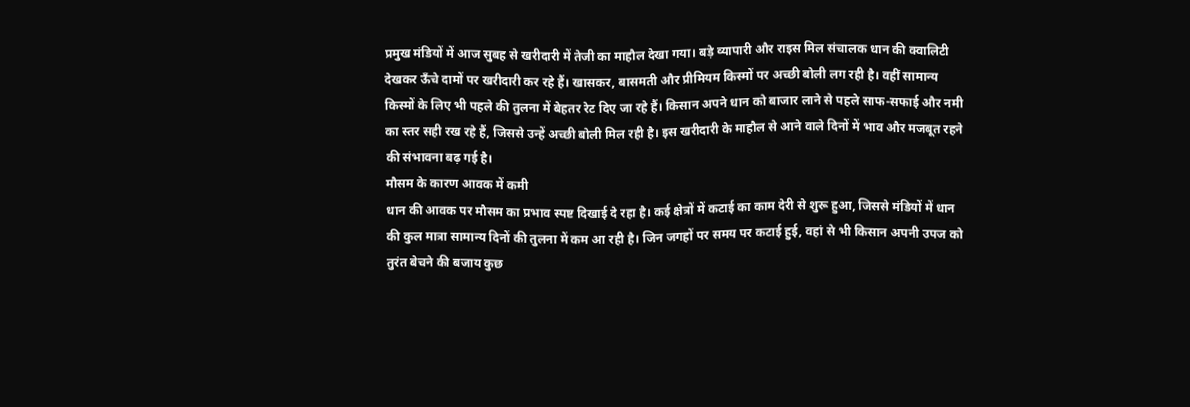प्रमुख मंडियों में आज सुबह से खरीदारी में तेजी का माहौल देखा गया। बड़े व्यापारी और राइस मिल संचालक धान की क्वालिटी देखकर ऊँचे दामों पर खरीदारी कर रहे हैं। खासकर, बासमती और प्रीमियम किस्मों पर अच्छी बोली लग रही है। वहीं सामान्य किस्मों के लिए भी पहले की तुलना में बेहतर रेट दिए जा रहे हैं। किसान अपने धान को बाजार लाने से पहले साफ-सफाई और नमी का स्तर सही रख रहे हैं, जिससे उन्हें अच्छी बोली मिल रही है। इस खरीदारी के माहौल से आने वाले दिनों में भाव और मजबूत रहने की संभावना बढ़ गई है।
मौसम के कारण आवक में कमी
धान की आवक पर मौसम का प्रभाव स्पष्ट दिखाई दे रहा है। कई क्षेत्रों में कटाई का काम देरी से शुरू हुआ, जिससे मंडियों में धान की कुल मात्रा सामान्य दिनों की तुलना में कम आ रही है। जिन जगहों पर समय पर कटाई हुई, वहां से भी किसान अपनी उपज को तुरंत बेचने की बजाय कुछ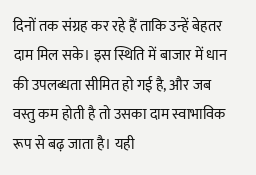दिनों तक संग्रह कर रहे हैं ताकि उन्हें बेहतर दाम मिल सके। इस स्थिति में बाजार में धान की उपलब्धता सीमित हो गई है, और जब वस्तु कम होती है तो उसका दाम स्वाभाविक रूप से बढ़ जाता है। यही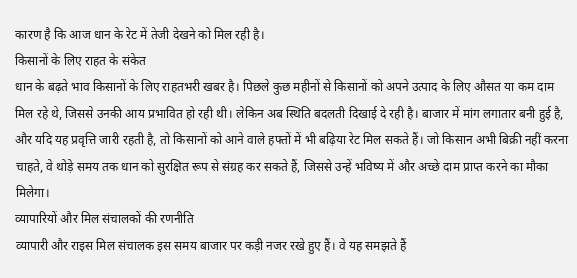कारण है कि आज धान के रेट में तेजी देखने को मिल रही है।
किसानों के लिए राहत के संकेत
धान के बढ़ते भाव किसानों के लिए राहतभरी खबर है। पिछले कुछ महीनों से किसानों को अपने उत्पाद के लिए औसत या कम दाम मिल रहे थे, जिससे उनकी आय प्रभावित हो रही थी। लेकिन अब स्थिति बदलती दिखाई दे रही है। बाजार में मांग लगातार बनी हुई है, और यदि यह प्रवृत्ति जारी रहती है, तो किसानों को आने वाले हफ्तों में भी बढ़िया रेट मिल सकते हैं। जो किसान अभी बिक्री नहीं करना चाहते, वे थोड़े समय तक धान को सुरक्षित रूप से संग्रह कर सकते हैं, जिससे उन्हें भविष्य में और अच्छे दाम प्राप्त करने का मौका मिलेगा।
व्यापारियों और मिल संचालकों की रणनीति
व्यापारी और राइस मिल संचालक इस समय बाजार पर कड़ी नजर रखे हुए हैं। वे यह समझते हैं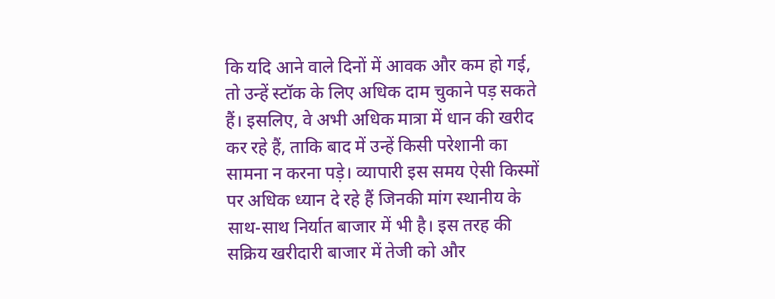कि यदि आने वाले दिनों में आवक और कम हो गई, तो उन्हें स्टॉक के लिए अधिक दाम चुकाने पड़ सकते हैं। इसलिए, वे अभी अधिक मात्रा में धान की खरीद कर रहे हैं, ताकि बाद में उन्हें किसी परेशानी का सामना न करना पड़े। व्यापारी इस समय ऐसी किस्मों पर अधिक ध्यान दे रहे हैं जिनकी मांग स्थानीय के साथ-साथ निर्यात बाजार में भी है। इस तरह की सक्रिय खरीदारी बाजार में तेजी को और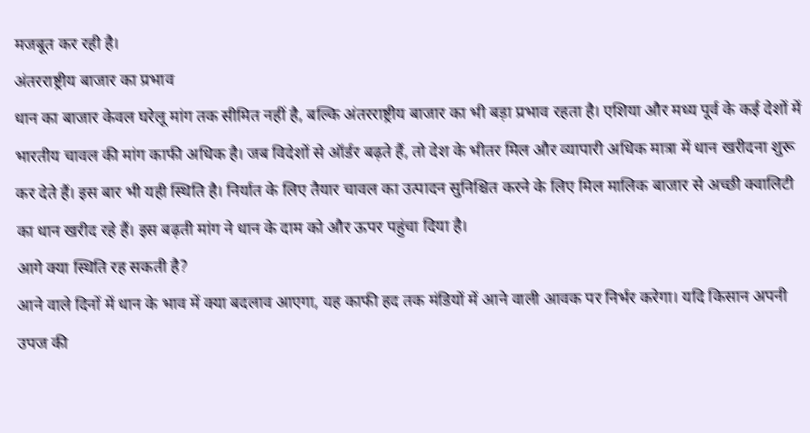मजबूत कर रही है।
अंतरराष्ट्रीय बाजार का प्रभाव
धान का बाजार केवल घरेलू मांग तक सीमित नहीं है, बल्कि अंतरराष्ट्रीय बाजार का भी बड़ा प्रभाव रहता है। एशिया और मध्य पूर्व के कई देशों में भारतीय चावल की मांग काफी अधिक है। जब विदेशों से ऑर्डर बढ़ते हैं, तो देश के भीतर मिल और व्यापारी अधिक मात्रा में धान खरीदना शुरू कर देते हैं। इस बार भी यही स्थिति है। निर्यात के लिए तैयार चावल का उत्पादन सुनिश्चित करने के लिए मिल मालिक बाजार से अच्छी क्वालिटी का धान खरीद रहे हैं। इस बढ़ती मांग ने धान के दाम को और ऊपर पहुंचा दिया है।
आगे क्या स्थिति रह सकती है?
आने वाले दिनों में धान के भाव में क्या बदलाव आएगा, यह काफी हद तक मंडियों में आने वाली आवक पर निर्भर करेगा। यदि किसान अपनी उपज की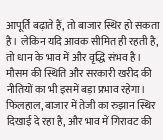आपूर्ति बढ़ाते हैं, तो बाजार स्थिर हो सकता है। लेकिन यदि आवक सीमित ही रहती है, तो धान के भाव में और वृद्धि संभव है। मौसम की स्थिति और सरकारी खरीद की नीतियों का भी इसमें बड़ा प्रभाव रहेगा। फिलहाल, बाजार में तेजी का रुझान स्थिर दिखाई दे रहा है, और भाव में गिरावट की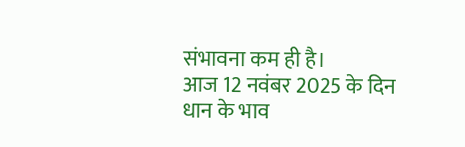संभावना कम ही है।
आज 12 नवंबर 2025 के दिन धान के भाव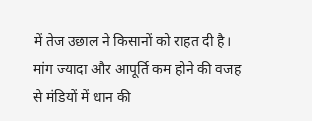में तेज उछाल ने किसानों को राहत दी है। मांग ज्यादा और आपूर्ति कम होने की वजह से मंडियों में धान की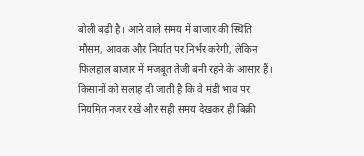बोली बढ़ी है। आने वाले समय में बाजार की स्थिति मौसम, आवक और निर्यात पर निर्भर करेगी, लेकिन फिलहाल बाजार में मजबूत तेजी बनी रहने के आसार हैं। किसानों को सलाह दी जाती है कि वे मंडी भाव पर नियमित नजर रखें और सही समय देखकर ही बिक्री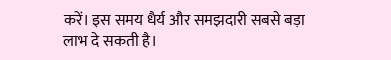करें। इस समय धैर्य और समझदारी सबसे बड़ा लाभ दे सकती है।